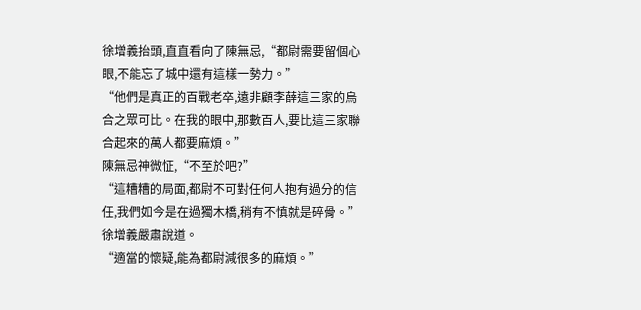徐增義抬頭,直直看向了陳無忌,“都尉需要留個心眼,不能忘了城中還有這樣一勢力。”
“他們是真正的百戰老卒,遠非顧李薛這三家的烏合之眾可比。在我的眼中,那數百人,要比這三家聯合起來的萬人都要麻煩。”
陳無忌神微怔,“不至於吧?”
“這糟糟的局面,都尉不可對任何人抱有過分的信任,我們如今是在過獨木橋,稍有不慎就是碎骨。”徐增義嚴肅說道。
“適當的懷疑,能為都尉減很多的麻煩。”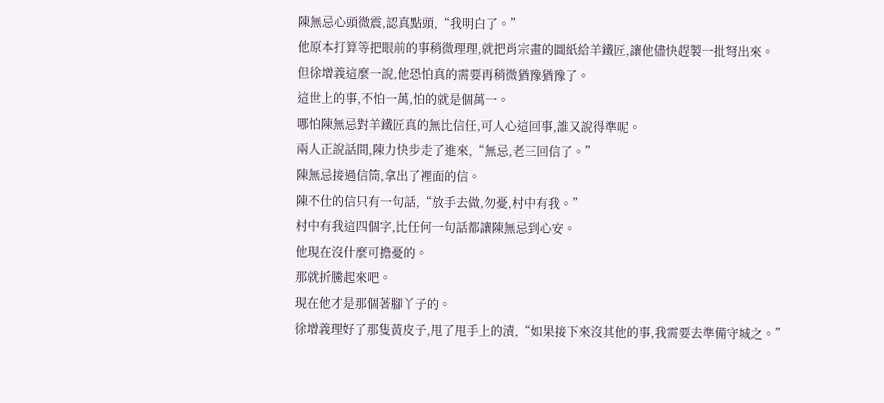陳無忌心頭微震,認真點頭,“我明白了。”
他原本打算等把眼前的事稍微理理,就把肖宗畫的圖紙給羊鐵匠,讓他儘快趕製一批弩出來。
但徐增義這麼一說,他恐怕真的需要再稍微猶豫猶豫了。
這世上的事,不怕一萬,怕的就是個萬一。
哪怕陳無忌對羊鐵匠真的無比信任,可人心這回事,誰又說得準呢。
兩人正說話間,陳力快步走了進來,“無忌,老三回信了。”
陳無忌接過信筒,拿出了裡面的信。
陳不仕的信只有一句話,“放手去做,勿憂,村中有我。”
村中有我這四個字,比任何一句話都讓陳無忌到心安。
他現在沒什麼可擔憂的。
那就折騰起來吧。
現在他才是那個著腳丫子的。
徐增義理好了那隻黃皮子,甩了甩手上的漬,“如果接下來沒其他的事,我需要去準備守城之。”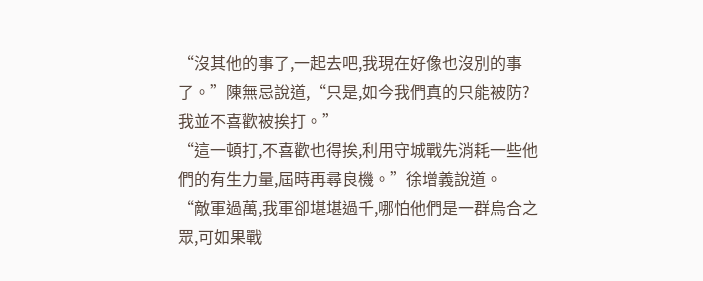“沒其他的事了,一起去吧,我現在好像也沒別的事了。”陳無忌說道,“只是,如今我們真的只能被防?我並不喜歡被挨打。”
“這一頓打,不喜歡也得挨,利用守城戰先消耗一些他們的有生力量,屆時再尋良機。”徐增義說道。
“敵軍過萬,我軍卻堪堪過千,哪怕他們是一群烏合之眾,可如果戰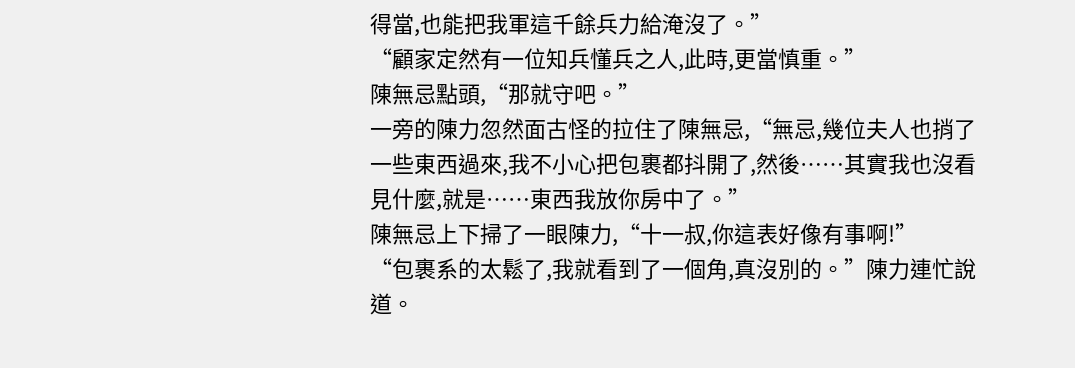得當,也能把我軍這千餘兵力給淹沒了。”
“顧家定然有一位知兵懂兵之人,此時,更當慎重。”
陳無忌點頭,“那就守吧。”
一旁的陳力忽然面古怪的拉住了陳無忌,“無忌,幾位夫人也捎了一些東西過來,我不小心把包裹都抖開了,然後……其實我也沒看見什麼,就是……東西我放你房中了。”
陳無忌上下掃了一眼陳力,“十一叔,你這表好像有事啊!”
“包裹系的太鬆了,我就看到了一個角,真沒別的。”陳力連忙說道。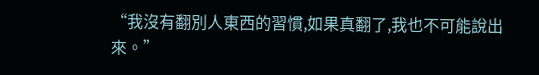“我沒有翻別人東西的習慣,如果真翻了,我也不可能說出來。”